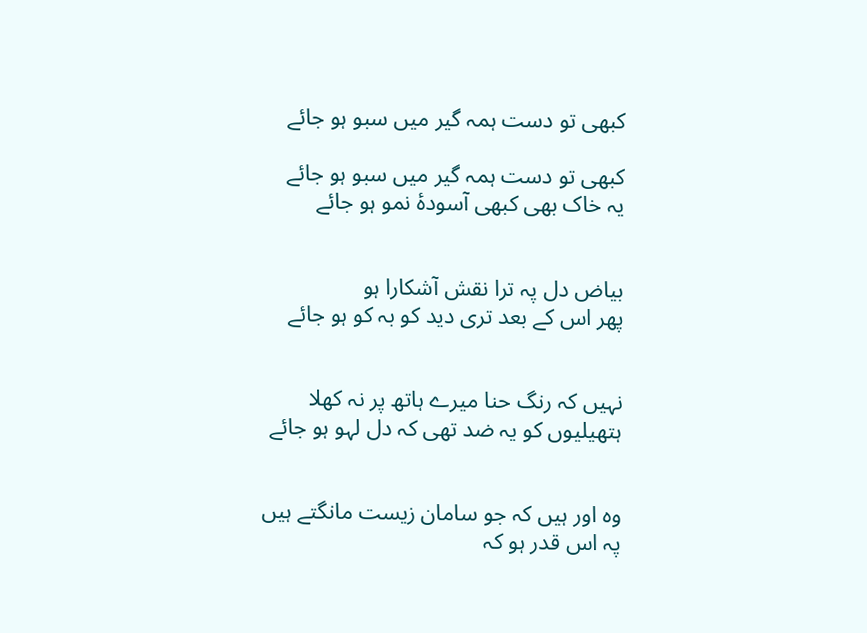کبھی تو دست ہمہ گیر میں سبو ہو جائے

کبھی تو دست ہمہ گیر میں سبو ہو جائے
یہ خاک بھی کبھی آسودۂ نمو ہو جائے


بیاض دل پہ ترا نقش آشکارا ہو
پھر اس کے بعد تری دید کو بہ کو ہو جائے


نہیں کہ رنگ حنا میرے ہاتھ پر نہ کھلا
ہتھیلیوں کو یہ ضد تھی کہ دل لہو ہو جائے


وہ اور ہیں کہ جو سامان زیست مانگتے ہیں
پہ اس قدر ہو کہ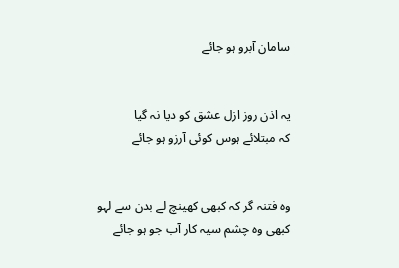سامان آبرو ہو جائے


یہ اذن روز ازل عشق کو دیا نہ گیا
کہ مبتلائے ہوس کوئی آرزو ہو جائے


وہ فتنہ گر کہ کبھی کھینچ لے بدن سے لہو
کبھی وہ چشم سیہ کار آب جو ہو جائے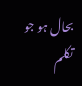بحال ہو جو تکلم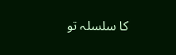کا سلسلہ تو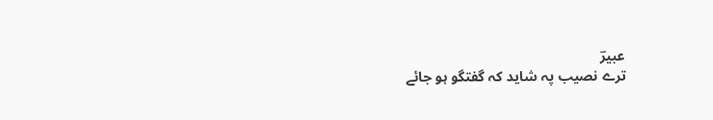عبیرؔ
ترے نصیب پہ شاید کہ گفتگو ہو جائے